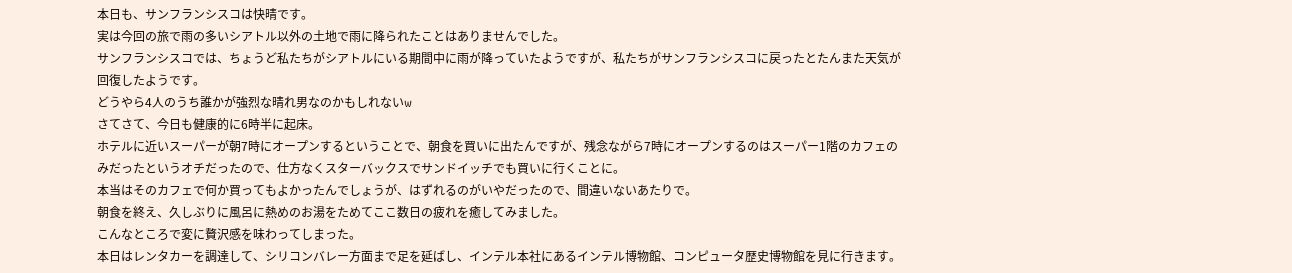本日も、サンフランシスコは快晴です。
実は今回の旅で雨の多いシアトル以外の土地で雨に降られたことはありませんでした。
サンフランシスコでは、ちょうど私たちがシアトルにいる期間中に雨が降っていたようですが、私たちがサンフランシスコに戻ったとたんまた天気が回復したようです。
どうやら4人のうち誰かが強烈な晴れ男なのかもしれないw
さてさて、今日も健康的に6時半に起床。
ホテルに近いスーパーが朝7時にオープンするということで、朝食を買いに出たんですが、残念ながら7時にオープンするのはスーパー1階のカフェのみだったというオチだったので、仕方なくスターバックスでサンドイッチでも買いに行くことに。
本当はそのカフェで何か買ってもよかったんでしょうが、はずれるのがいやだったので、間違いないあたりで。
朝食を終え、久しぶりに風呂に熱めのお湯をためてここ数日の疲れを癒してみました。
こんなところで変に贅沢感を味わってしまった。
本日はレンタカーを調達して、シリコンバレー方面まで足を延ばし、インテル本社にあるインテル博物館、コンピュータ歴史博物館を見に行きます。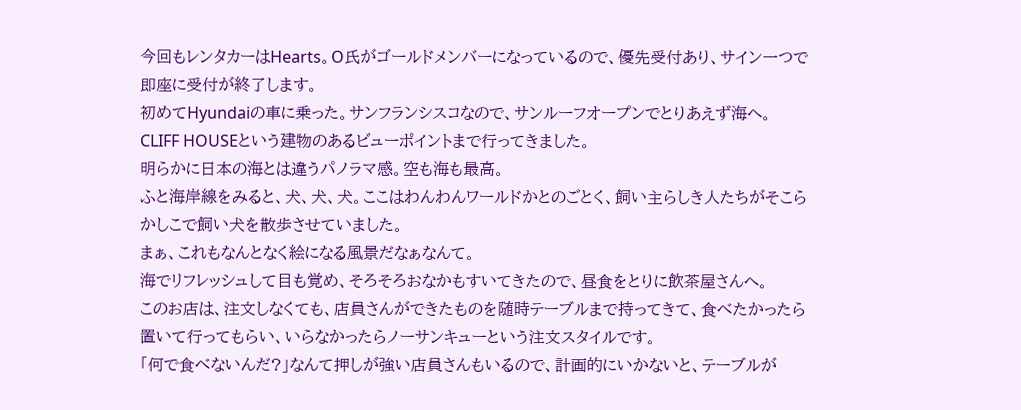今回もレンタカーはHearts。O氏がゴールドメンバーになっているので、優先受付あり、サイン一つで即座に受付が終了します。
初めてHyundaiの車に乗った。サンフランシスコなので、サンルーフオープンでとりあえず海へ。
CLIFF HOUSEという建物のあるビューポイントまで行ってきました。
明らかに日本の海とは違うパノラマ感。空も海も最高。
ふと海岸線をみると、犬、犬、犬。ここはわんわんワールドかとのごとく、飼い主らしき人たちがそこらかしこで飼い犬を散歩させていました。
まぁ、これもなんとなく絵になる風景だなぁなんて。
海でリフレッシュして目も覚め、そろそろおなかもすいてきたので、昼食をとりに飲茶屋さんへ。
このお店は、注文しなくても、店員さんができたものを随時テーブルまで持ってきて、食べたかったら置いて行ってもらい、いらなかったらノーサンキューという注文スタイルです。
「何で食べないんだ?」なんて押しが強い店員さんもいるので、計画的にいかないと、テーブルが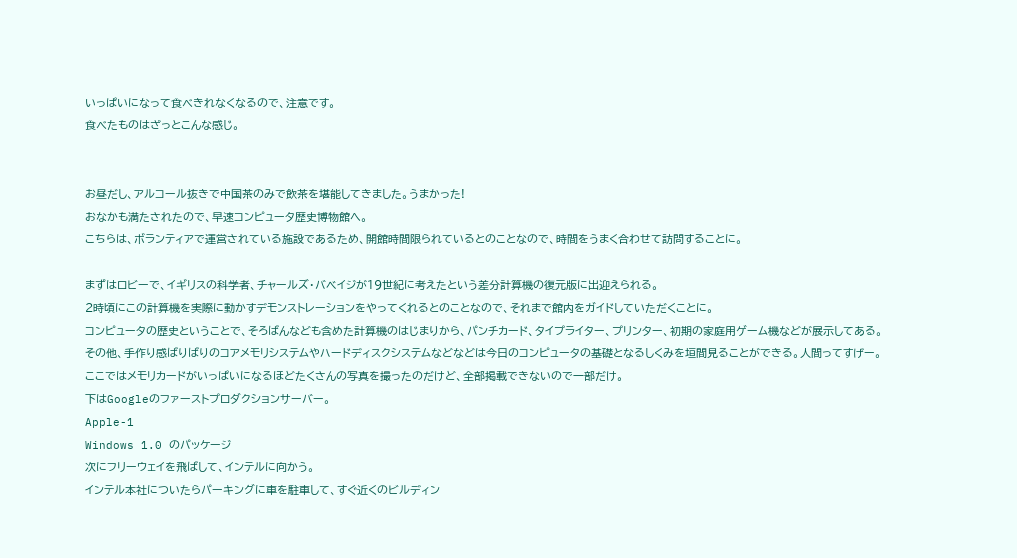いっぱいになって食べきれなくなるので、注意です。
食べたものはざっとこんな感じ。


お昼だし、アルコール抜きで中国茶のみで飲茶を堪能してきました。うまかった!
おなかも満たされたので、早速コンピュータ歴史博物館へ。
こちらは、ボランティアで運営されている施設であるため、開館時間限られているとのことなので、時間をうまく合わせて訪問することに。

まずはロビーで、イギリスの科学者、チャールズ・バベイジが19世紀に考えたという差分計算機の復元版に出迎えられる。
2時頃にこの計算機を実際に動かすデモンストレーションをやってくれるとのことなので、それまで館内をガイドしていただくことに。
コンピュータの歴史ということで、そろばんなども含めた計算機のはじまりから、パンチカード、タイプライター、プリンター、初期の家庭用ゲーム機などが展示してある。
その他、手作り感ばりばりのコアメモリシステムやハードディスクシステムなどなどは今日のコンピュータの基礎となるしくみを垣間見ることができる。人間ってすげー。
ここではメモリカードがいっぱいになるほどたくさんの写真を撮ったのだけど、全部掲載できないので一部だけ。
下はGoogleのファーストプロダクションサーバー。
Apple-1
Windows 1.0 のパッケージ
次にフリーウェイを飛ばして、インテルに向かう。
インテル本社についたらパーキングに車を駐車して、すぐ近くのビルディン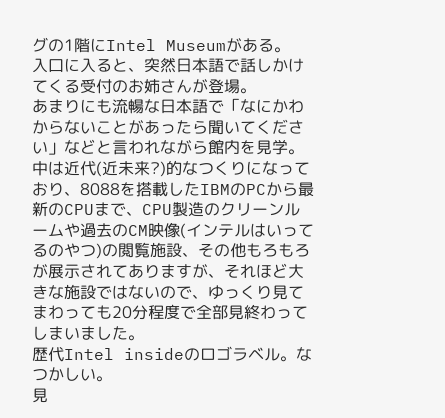グの1階にIntel Museumがある。
入口に入ると、突然日本語で話しかけてくる受付のお姉さんが登場。
あまりにも流暢な日本語で「なにかわからないことがあったら聞いてください」などと言われながら館内を見学。
中は近代(近未来?)的なつくりになっており、8088を搭載したIBMのPCから最新のCPUまで、CPU製造のクリーンルームや過去のCM映像(インテルはいってるのやつ)の閲覧施設、その他もろもろが展示されてありますが、それほど大きな施設ではないので、ゆっくり見てまわっても20分程度で全部見終わってしまいました。
歴代Intel insideのロゴラベル。なつかしい。
見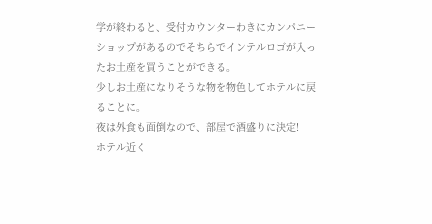学が終わると、受付カウンターわきにカンパニーショップがあるのでそちらでインテルロゴが入ったお土産を買うことができる。
少しお土産になりそうな物を物色してホテルに戻ることに。
夜は外食も面倒なので、部屋で酒盛りに決定!
ホテル近く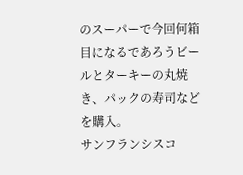のスーパーで今回何箱目になるであろうビールとターキーの丸焼き、パックの寿司などを購入。
サンフランシスコ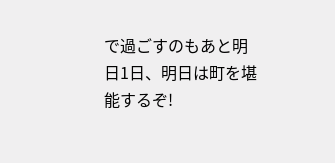で過ごすのもあと明日1日、明日は町を堪能するぞ!